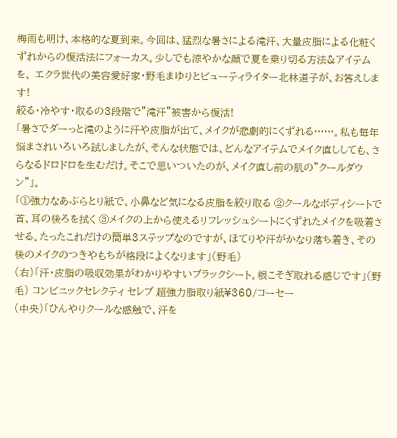梅雨も明け、本格的な夏到来。今回は、猛烈な暑さによる滝汗、大量皮脂による化粧くずれからの復活法にフォーカス。少しでも涼やかな顔で夏を乗り切る方法&アイテムを、 エクラ世代の美容愛好家・野毛まゆりとビューティライター北林道子が、お答えします!
絞る・冷やす・取るの3段階で”滝汗”被害から復活!
「暑さでダーっと滝のように汗や皮脂が出て、メイクが悲劇的にくずれる……。私も毎年悩まされいろいろ試しましたが、そんな状態では、どんなアイテムでメイク直ししても、さらなるドロドロを生むだけ。そこで思いついたのが、メイク直し前の肌の”クールダウン”」。
「①強力なあぶらとり紙で、小鼻など気になる皮脂を絞り取る ②クールなボディシートで首、耳の後ろを拭く ③メイクの上から使えるリフレッシュシートにくずれたメイクを吸着させる。たったこれだけの簡単3ステップなのですが、ほてりや汗がかなり落ち着き、その後のメイクのつきやもちが格段によくなります」(野毛)
(右)「汗・皮脂の吸収効果がわかりやすいブラックシート。根こそぎ取れる感じです」(野毛) コンビニックセレクティ セレブ 超強力脂取り紙¥360/コーセー
(中央)「ひんやりクールな感触で、汗を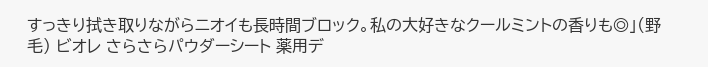すっきり拭き取りながらニオイも長時間ブロック。私の大好きなクールミントの香りも◎」(野毛) ビオレ さらさらパウダーシート 薬用デ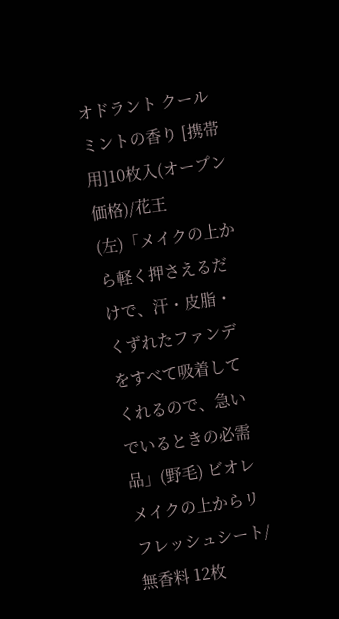オドラント クールミントの香り [携帯用]10枚入(オープン価格)/花王
(左)「メイクの上から軽く押さえるだけで、汗・皮脂・くずれたファンデをすべて吸着してくれるので、急いでいるときの必需品」(野毛) ビオレ メイクの上からリフレッシュシート/無香料 12枚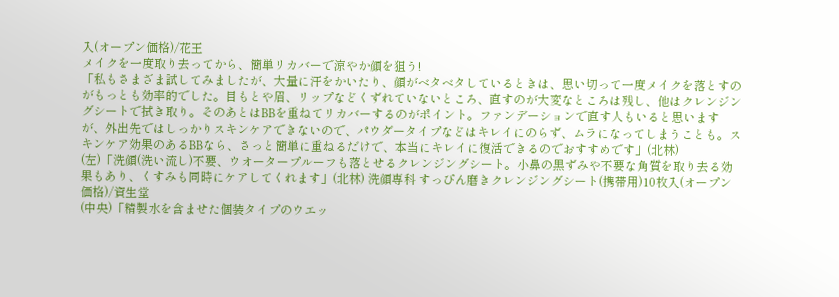入(オープン価格)/花王
メイクを一度取り去ってから、簡単リカバーで涼やか顔を狙う!
「私もさまざま試してみましたが、大量に汗をかいたり、顔がベタベタしているときは、思い切って一度メイクを落とすのがもっとも効率的でした。目もとや眉、リップなどくずれていないところ、直すのが大変なところは残し、他はクレンジングシートで拭き取り。そのあとはBBを重ねてリカバーするのがポイント。ファンデーションで直す人もいると思いますが、外出先ではしっかりスキンケアできないので、パウダータイプなどはキレイにのらず、ムラになってしまうことも。スキンケア効果のあるBBなら、さっと簡単に重ねるだけで、本当にキレイに復活できるのでおすすめです」(北林)
(左)「洗顔(洗い流し)不要、ウオータープルーフも落とせるクレンジングシート。小鼻の黒ずみや不要な角質を取り去る効果もあり、くすみも同時にケアしてくれます」(北林) 洗顔専科 すっぴん磨きクレンジングシート(携帯用)10枚入(オープン価格)/資生堂
(中央)「精製水を含ませた個装タイプのウエッ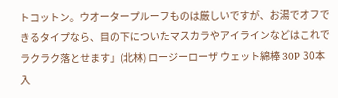トコットン。ウオータープルーフものは厳しいですが、お湯でオフできるタイプなら、目の下についたマスカラやアイラインなどはこれでラクラク落とせます」(北林) ロージーローザ ウェット綿棒 30P 30本入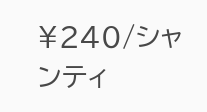¥240/シャンティ